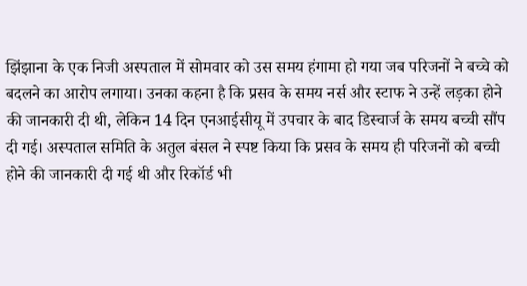झिंझाना के एक निजी अस्पताल में सोमवार को उस समय हंगामा हो गया जब परिजनों ने बच्चे को बदलने का आरोप लगाया। उनका कहना है कि प्रसव के समय नर्स और स्टाफ ने उन्हें लड़का होने की जानकारी दी थी, लेकिन 14 दिन एनआईसीयू में उपचार के बाद डिस्चार्ज के समय बच्ची सौंप दी गई। अस्पताल समिति के अतुल बंसल ने स्पष्ट किया कि प्रसव के समय ही परिजनों को बच्ची होने की जानकारी दी गई थी और रिकॉर्ड भी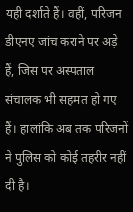यही दर्शाते हैं। वहीं, परिजन डीएनए जांच कराने पर अड़े हैं, जिस पर अस्पताल संचालक भी सहमत हो गए हैं। हालांकि अब तक परिजनों ने पुलिस को कोई तहरीर नहीं दी है।